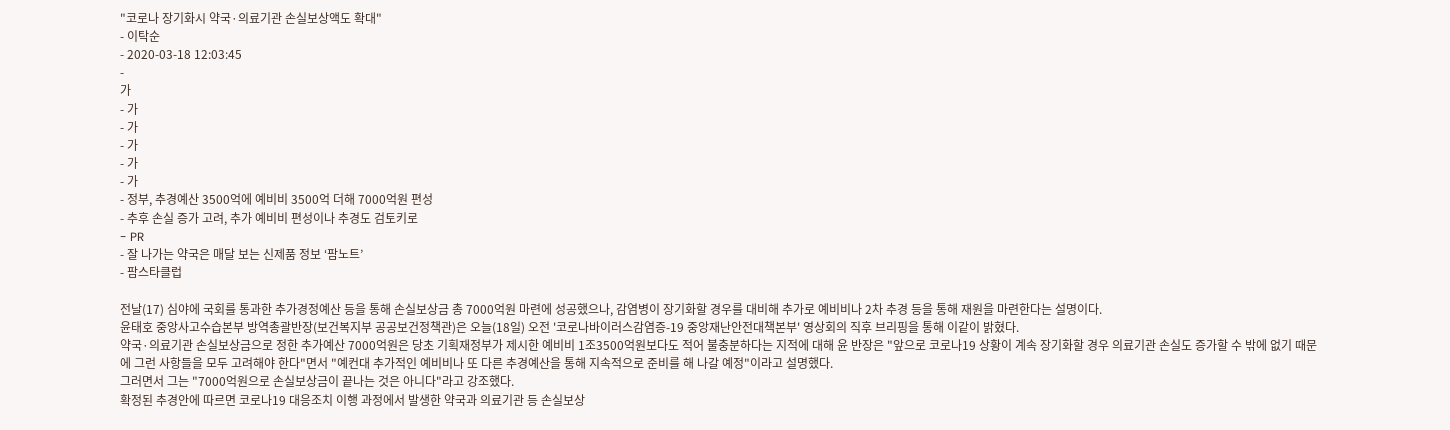"코로나 장기화시 약국·의료기관 손실보상액도 확대"
- 이탁순
- 2020-03-18 12:03:45
-
가
- 가
- 가
- 가
- 가
- 가
- 정부, 추경예산 3500억에 예비비 3500억 더해 7000억원 편성
- 추후 손실 증가 고려, 추가 예비비 편성이나 추경도 검토키로
- PR
- 잘 나가는 약국은 매달 보는 신제품 정보 ‘팜노트’
- 팜스타클럽

전날(17) 심야에 국회를 통과한 추가경정예산 등을 통해 손실보상금 총 7000억원 마련에 성공했으나, 감염병이 장기화할 경우를 대비해 추가로 예비비나 2차 추경 등을 통해 재원을 마련한다는 설명이다.
윤태호 중앙사고수습본부 방역총괄반장(보건복지부 공공보건정책관)은 오늘(18일) 오전 '코로나바이러스감염증-19 중앙재난안전대책본부' 영상회의 직후 브리핑을 통해 이같이 밝혔다.
약국·의료기관 손실보상금으로 정한 추가예산 7000억원은 당초 기획재정부가 제시한 예비비 1조3500억원보다도 적어 불충분하다는 지적에 대해 윤 반장은 "앞으로 코로나19 상황이 계속 장기화할 경우 의료기관 손실도 증가할 수 밖에 없기 때문에 그런 사항들을 모두 고려해야 한다"면서 "예컨대 추가적인 예비비나 또 다른 추경예산을 통해 지속적으로 준비를 해 나갈 예정"이라고 설명했다.
그러면서 그는 "7000억원으로 손실보상금이 끝나는 것은 아니다"라고 강조했다.
확정된 추경안에 따르면 코로나19 대응조치 이행 과정에서 발생한 약국과 의료기관 등 손실보상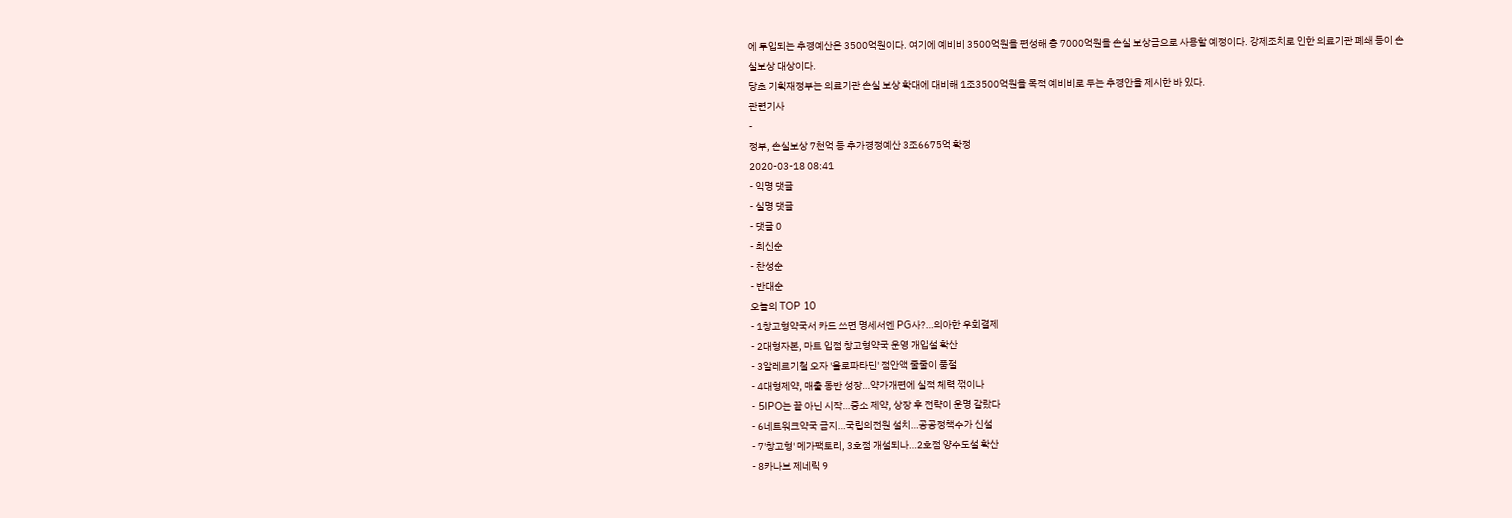에 투입되는 추경예산은 3500억원이다. 여기에 예비비 3500억원을 편성해 총 7000억원을 손실 보상금으로 사용할 예정이다. 강제조치로 인한 의료기관 폐쇄 등이 손실보상 대상이다.
당초 기획재정부는 의료기관 손실 보상 확대에 대비해 1조3500억원을 목적 예비비로 두는 추경안을 제시한 바 있다.
관련기사
-
정부, 손실보상 7천억 등 추가경정예산 3조6675억 확정
2020-03-18 08:41
- 익명 댓글
- 실명 댓글
- 댓글 0
- 최신순
- 찬성순
- 반대순
오늘의 TOP 10
- 1창고형약국서 카드 쓰면 명세서엔 PG사?…의아한 우회결제
- 2대형자본, 마트 입점 창고형약국 운영 개입설 확산
- 3알레르기철 오자 '올로파타딘' 점안액 줄줄이 품절
- 4대형제약, 매출 동반 성장…약가개편에 실적 체력 꺾이나
- 5IPO는 끝 아닌 시작…중소 제약, 상장 후 전략이 운명 갈랐다
- 6네트워크약국 금지…국립의전원 설치…공공정책수가 신설
- 7'창고형' 메가팩토리, 3호점 개설되나…2호점 양수도설 확산
- 8카나브 제네릭 9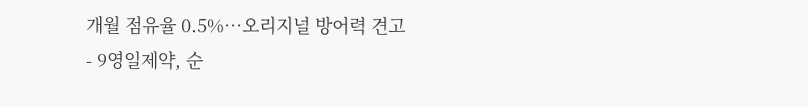개월 점유율 0.5%…오리지널 방어력 견고
- 9영일제약, 순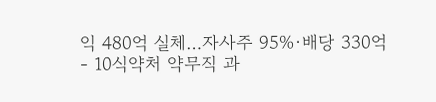익 480억 실체…자사주 95%·배당 330억
- 10식약처 약무직 과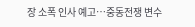장 소폭 인사 예고…중동전쟁 변수